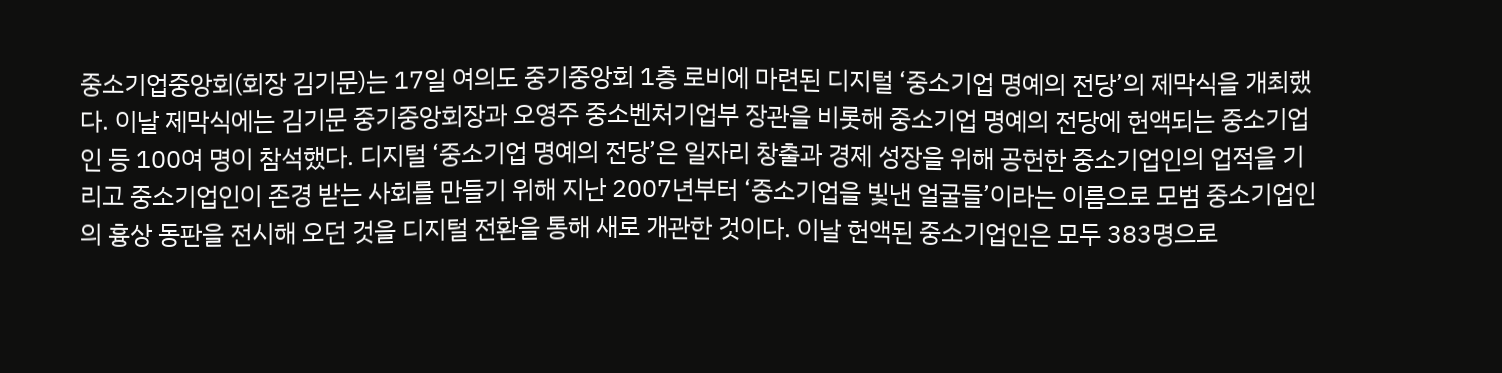중소기업중앙회(회장 김기문)는 17일 여의도 중기중앙회 1층 로비에 마련된 디지털 ‘중소기업 명예의 전당’의 제막식을 개최했다. 이날 제막식에는 김기문 중기중앙회장과 오영주 중소벤처기업부 장관을 비롯해 중소기업 명예의 전당에 헌액되는 중소기업인 등 100여 명이 참석했다. 디지털 ‘중소기업 명예의 전당’은 일자리 창출과 경제 성장을 위해 공헌한 중소기업인의 업적을 기리고 중소기업인이 존경 받는 사회를 만들기 위해 지난 2007년부터 ‘중소기업을 빛낸 얼굴들’이라는 이름으로 모범 중소기업인의 흉상 동판을 전시해 오던 것을 디지털 전환을 통해 새로 개관한 것이다. 이날 헌액된 중소기업인은 모두 383명으로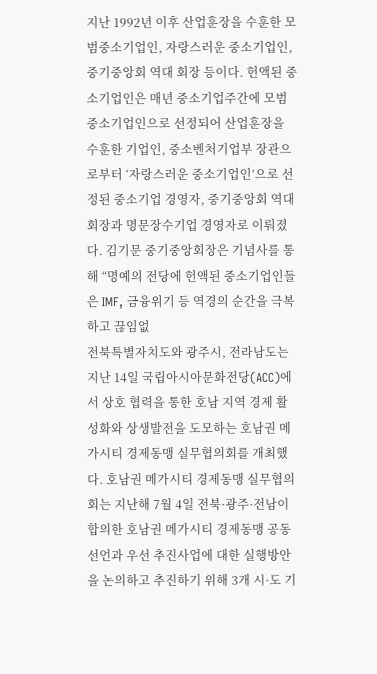지난 1992년 이후 산업훈장을 수훈한 모범중소기업인, 자랑스러운 중소기업인, 중기중앙회 역대 회장 등이다. 헌액된 중소기업인은 매년 중소기업주간에 모범 중소기업인으로 선정되어 산업훈장을 수훈한 기업인, 중소벤처기업부 장관으로부터 ‘자랑스러운 중소기업인’으로 선정된 중소기업 경영자, 중기중앙회 역대 회장과 명문장수기업 경영자로 이뤄졌다. 김기문 중기중앙회장은 기념사를 통해 “명예의 전당에 헌액된 중소기업인들은 IMF, 금융위기 등 역경의 순간을 극복하고 끊임없
전북특별자치도와 광주시, 전라남도는 지난 14일 국립아시아문화전당(ACC)에서 상호 협력을 통한 호남 지역 경제 활성화와 상생발전을 도모하는 호남권 메가시티 경제동맹 실무협의회를 개최했다. 호남권 메가시티 경제동맹 실무협의회는 지난해 7월 4일 전북·광주·전남이 합의한 호남권 메가시티 경제동맹 공동선언과 우선 추진사업에 대한 실행방안을 논의하고 추진하기 위해 3개 시·도 기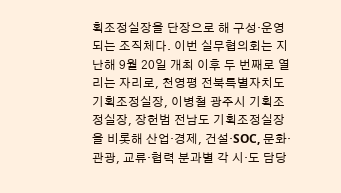획조정실장을 단장으로 해 구성·운영되는 조직체다. 이번 실무협의회는 지난해 9월 20일 개최 이후 두 번째로 열리는 자리로, 천영평 전북특별자치도 기획조정실장, 이병철 광주시 기획조정실장, 장헌범 전남도 기획조정실장을 비롯해 산업·경제, 건설·SOC, 문화·관광, 교류·협력 분과별 각 시·도 담당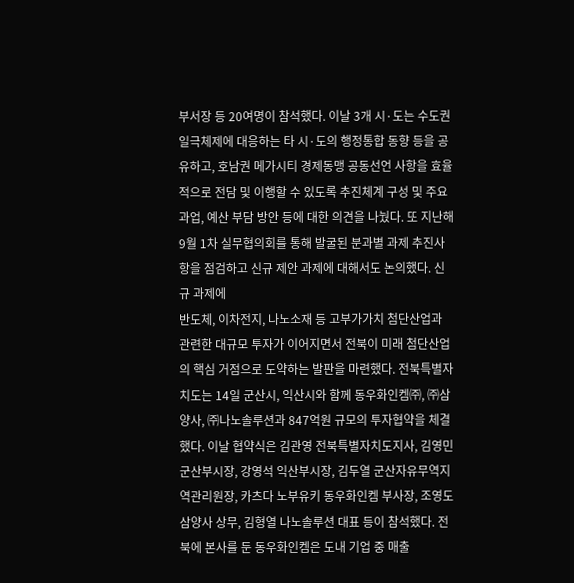부서장 등 20여명이 참석했다. 이날 3개 시·도는 수도권 일극체제에 대응하는 타 시·도의 행정통합 동향 등을 공유하고, 호남권 메가시티 경제동맹 공동선언 사항을 효율적으로 전담 및 이행할 수 있도록 추진체계 구성 및 주요 과업, 예산 부담 방안 등에 대한 의견을 나눴다. 또 지난해 9월 1차 실무협의회를 통해 발굴된 분과별 과제 추진사항을 점검하고 신규 제안 과제에 대해서도 논의했다. 신규 과제에
반도체, 이차전지, 나노소재 등 고부가가치 첨단산업과 관련한 대규모 투자가 이어지면서 전북이 미래 첨단산업의 핵심 거점으로 도약하는 발판을 마련했다. 전북특별자치도는 14일 군산시, 익산시와 함께 동우화인켐㈜, ㈜삼양사, ㈜나노솔루션과 847억원 규모의 투자협약을 체결했다. 이날 협약식은 김관영 전북특별자치도지사, 김영민 군산부시장, 강영석 익산부시장, 김두열 군산자유무역지역관리원장, 카츠다 노부유키 동우화인켐 부사장, 조영도 삼양사 상무, 김형열 나노솔루션 대표 등이 참석했다. 전북에 본사를 둔 동우화인켐은 도내 기업 중 매출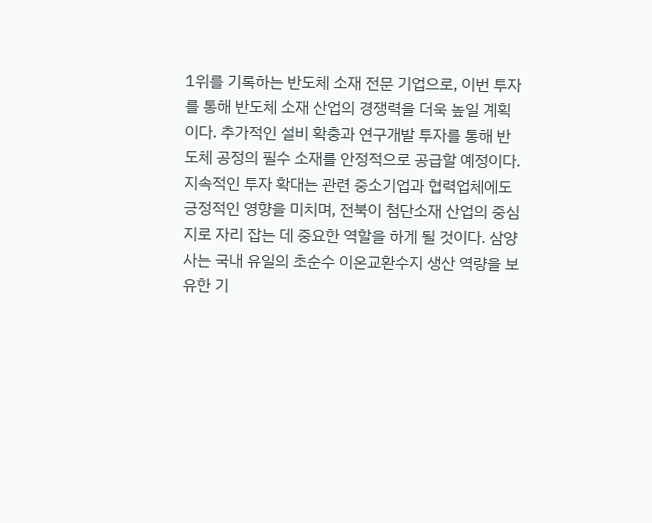1위를 기록하는 반도체 소재 전문 기업으로, 이번 투자를 통해 반도체 소재 산업의 경쟁력을 더욱 높일 계획이다. 추가적인 설비 확충과 연구개발 투자를 통해 반도체 공정의 필수 소재를 안정적으로 공급할 예정이다. 지속적인 투자 확대는 관련 중소기업과 협력업체에도 긍정적인 영향을 미치며, 전북이 첨단소재 산업의 중심지로 자리 잡는 데 중요한 역할을 하게 될 것이다. 삼양사는 국내 유일의 초순수 이온교환수지 생산 역량을 보유한 기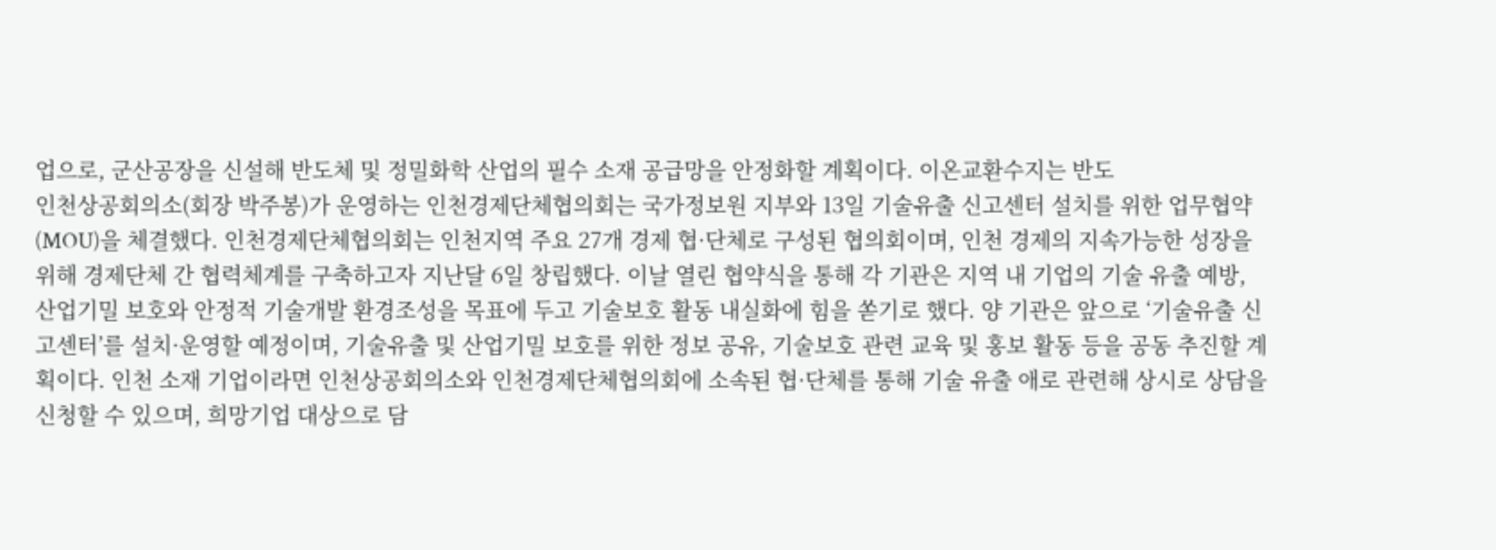업으로, 군산공장을 신설해 반도체 및 정밀화학 산업의 필수 소재 공급망을 안정화할 계획이다. 이온교환수지는 반도
인천상공회의소(회장 박주봉)가 운영하는 인천경제단체협의회는 국가정보원 지부와 13일 기술유출 신고센터 설치를 위한 업무협약(MOU)을 체결했다. 인천경제단체협의회는 인천지역 주요 27개 경제 협·단체로 구성된 협의회이며, 인천 경제의 지속가능한 성장을 위해 경제단체 간 협력체계를 구축하고자 지난달 6일 창립했다. 이날 열린 협약식을 통해 각 기관은 지역 내 기업의 기술 유출 예방, 산업기밀 보호와 안정적 기술개발 환경조성을 목표에 두고 기술보호 활동 내실화에 힘을 쏟기로 했다. 양 기관은 앞으로 ‘기술유출 신고센터’를 설치·운영할 예정이며, 기술유출 및 산업기밀 보호를 위한 정보 공유, 기술보호 관련 교육 및 홍보 활동 등을 공동 추진할 계획이다. 인천 소재 기업이라면 인천상공회의소와 인천경제단체협의회에 소속된 협·단체를 통해 기술 유출 애로 관련해 상시로 상담을 신청할 수 있으며, 희망기업 대상으로 담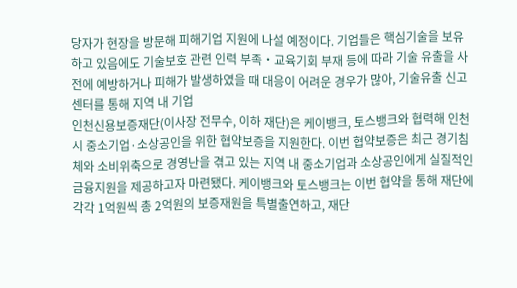당자가 현장을 방문해 피해기업 지원에 나설 예정이다. 기업들은 핵심기술을 보유하고 있음에도 기술보호 관련 인력 부족・교육기회 부재 등에 따라 기술 유출을 사전에 예방하거나 피해가 발생하였을 때 대응이 어려운 경우가 많아, 기술유출 신고센터를 통해 지역 내 기업
인천신용보증재단(이사장 전무수, 이하 재단)은 케이뱅크, 토스뱅크와 협력해 인천시 중소기업·소상공인을 위한 협약보증을 지원한다. 이번 협약보증은 최근 경기침체와 소비위축으로 경영난을 겪고 있는 지역 내 중소기업과 소상공인에게 실질적인 금융지원을 제공하고자 마련됐다. 케이뱅크와 토스뱅크는 이번 협약을 통해 재단에 각각 1억원씩 총 2억원의 보증재원을 특별출연하고, 재단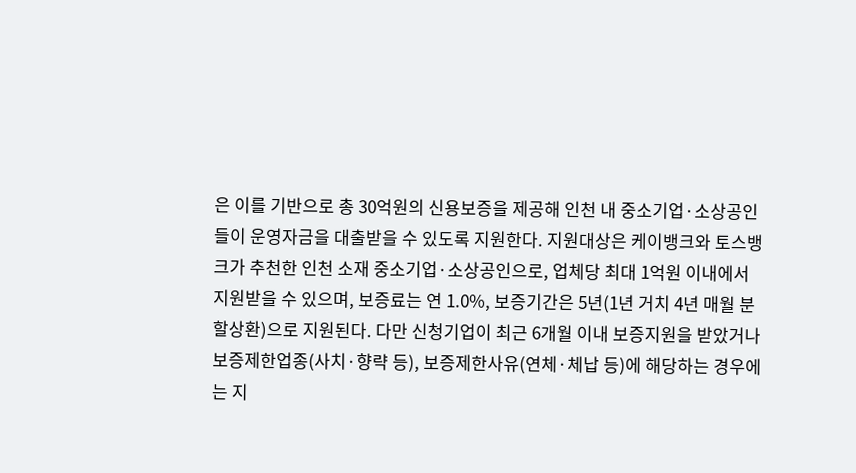은 이를 기반으로 총 30억원의 신용보증을 제공해 인천 내 중소기업·소상공인들이 운영자금을 대출받을 수 있도록 지원한다. 지원대상은 케이뱅크와 토스뱅크가 추천한 인천 소재 중소기업·소상공인으로, 업체당 최대 1억원 이내에서 지원받을 수 있으며, 보증료는 연 1.0%, 보증기간은 5년(1년 거치 4년 매월 분할상환)으로 지원된다. 다만 신청기업이 최근 6개월 이내 보증지원을 받았거나 보증제한업종(사치·향략 등), 보증제한사유(연체·체납 등)에 해당하는 경우에는 지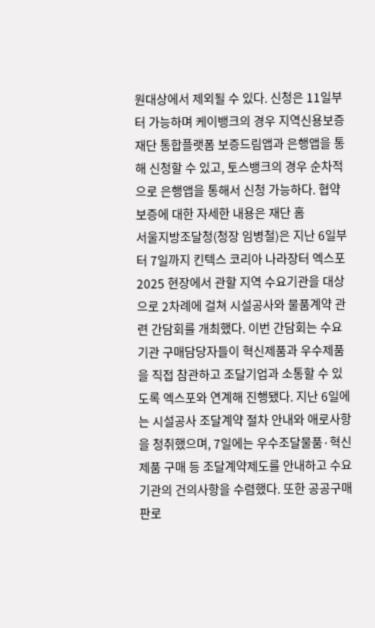원대상에서 제외될 수 있다. 신청은 11일부터 가능하며 케이뱅크의 경우 지역신용보증재단 통합플랫폼 보증드림앱과 은행앱을 통해 신청할 수 있고, 토스뱅크의 경우 순차적으로 은행앱을 통해서 신청 가능하다. 협약보증에 대한 자세한 내용은 재단 홈
서울지방조달청(청장 임병철)은 지난 6일부터 7일까지 킨텍스 코리아 나라장터 엑스포 2025 현장에서 관할 지역 수요기관을 대상으로 2차례에 걸쳐 시설공사와 물품계약 관련 간담회를 개최했다. 이번 간담회는 수요기관 구매담당자들이 혁신제품과 우수제품을 직접 참관하고 조달기업과 소통할 수 있도록 엑스포와 연계해 진행됐다. 지난 6일에는 시설공사 조달계약 절차 안내와 애로사항을 청취했으며, 7일에는 우수조달물품·혁신제품 구매 등 조달계약제도를 안내하고 수요기관의 건의사항을 수렴했다. 또한 공공구매 판로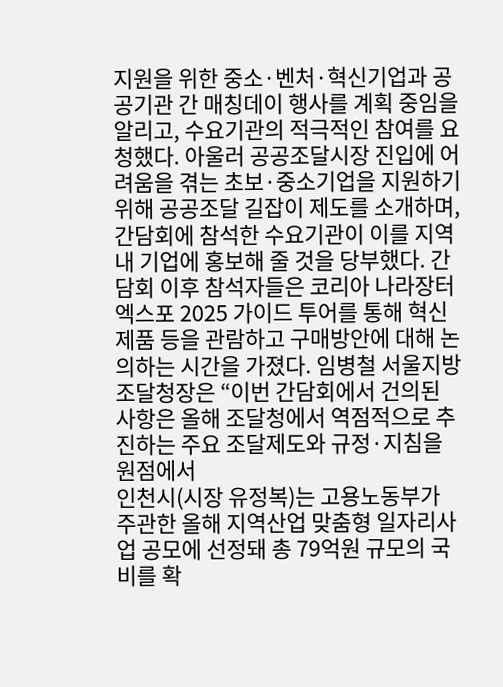지원을 위한 중소·벤처·혁신기업과 공공기관 간 매칭데이 행사를 계획 중임을 알리고, 수요기관의 적극적인 참여를 요청했다. 아울러 공공조달시장 진입에 어려움을 겪는 초보·중소기업을 지원하기 위해 공공조달 길잡이 제도를 소개하며, 간담회에 참석한 수요기관이 이를 지역 내 기업에 홍보해 줄 것을 당부했다. 간담회 이후 참석자들은 코리아 나라장터 엑스포 2025 가이드 투어를 통해 혁신제품 등을 관람하고 구매방안에 대해 논의하는 시간을 가졌다. 임병철 서울지방조달청장은 “이번 간담회에서 건의된 사항은 올해 조달청에서 역점적으로 추진하는 주요 조달제도와 규정·지침을 원점에서
인천시(시장 유정복)는 고용노동부가 주관한 올해 지역산업 맞춤형 일자리사업 공모에 선정돼 총 79억원 규모의 국비를 확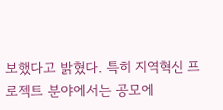보했다고 밝혔다. 특히 지역혁신 프로젝트 분야에서는 공모에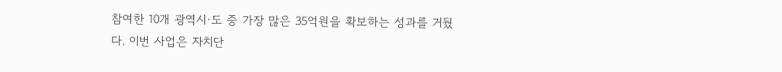참여한 10개 광역시·도 중 가장 많은 35억원을 확보하는 성과를 거뒀다. 이번 사업은 자치단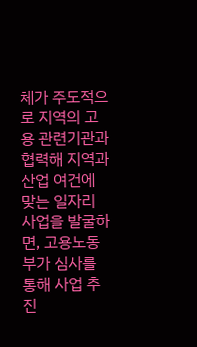체가 주도적으로 지역의 고용 관련기관과 협력해 지역과 산업 여건에 맞는 일자리 사업을 발굴하면, 고용노동부가 심사를 통해 사업 추진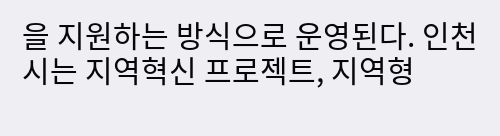을 지원하는 방식으로 운영된다. 인천시는 지역혁신 프로젝트, 지역형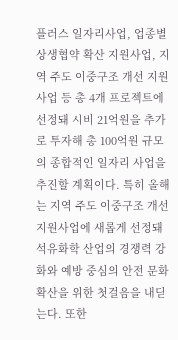플러스 일자리사업, 업종별 상생협약 확산 지원사업, 지역 주도 이중구조 개선 지원사업 등 총 4개 프로젝트에 선정돼 시비 21억원을 추가로 투자해 총 100억원 규모의 종합적인 일자리 사업을 추진할 계획이다. 특히 올해는 지역 주도 이중구조 개선 지원사업에 새롭게 선정돼 석유화학 산업의 경쟁력 강화와 예방 중심의 안전 문화 확산을 위한 첫걸음을 내딛는다. 또한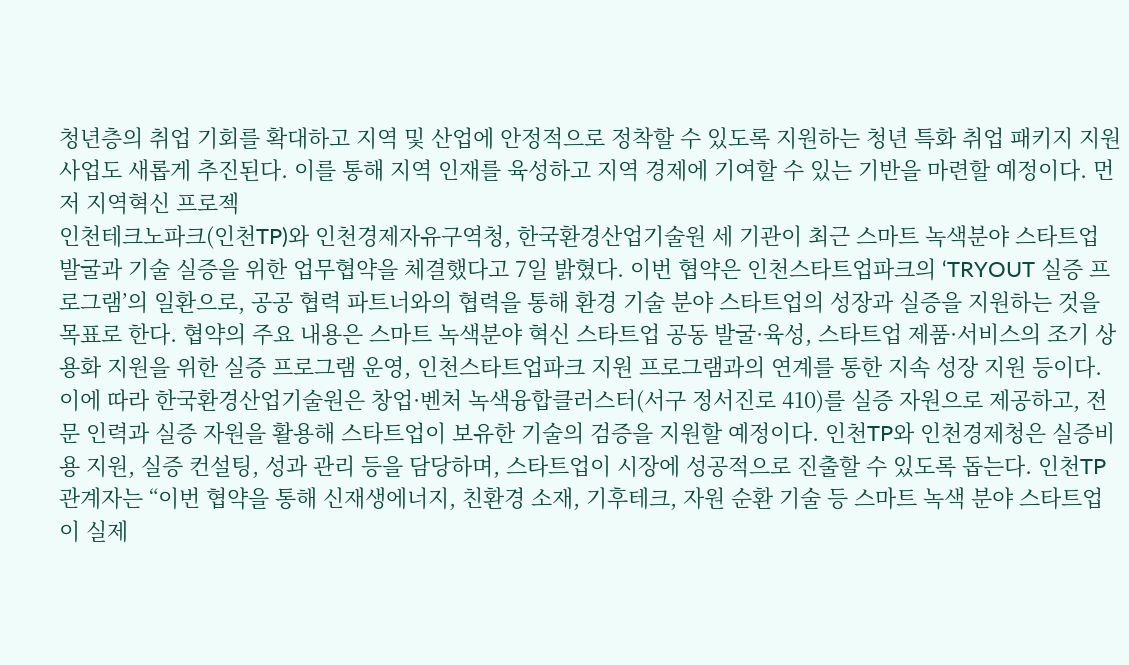청년층의 취업 기회를 확대하고 지역 및 산업에 안정적으로 정착할 수 있도록 지원하는 청년 특화 취업 패키지 지원사업도 새롭게 추진된다. 이를 통해 지역 인재를 육성하고 지역 경제에 기여할 수 있는 기반을 마련할 예정이다. 먼저 지역혁신 프로젝
인천테크노파크(인천TP)와 인천경제자유구역청, 한국환경산업기술원 세 기관이 최근 스마트 녹색분야 스타트업 발굴과 기술 실증을 위한 업무협약을 체결했다고 7일 밝혔다. 이번 협약은 인천스타트업파크의 ‘TRYOUT 실증 프로그램’의 일환으로, 공공 협력 파트너와의 협력을 통해 환경 기술 분야 스타트업의 성장과 실증을 지원하는 것을 목표로 한다. 협약의 주요 내용은 스마트 녹색분야 혁신 스타트업 공동 발굴·육성, 스타트업 제품·서비스의 조기 상용화 지원을 위한 실증 프로그램 운영, 인천스타트업파크 지원 프로그램과의 연계를 통한 지속 성장 지원 등이다. 이에 따라 한국환경산업기술원은 창업·벤처 녹색융합클러스터(서구 정서진로 410)를 실증 자원으로 제공하고, 전문 인력과 실증 자원을 활용해 스타트업이 보유한 기술의 검증을 지원할 예정이다. 인천TP와 인천경제청은 실증비용 지원, 실증 컨설팅, 성과 관리 등을 담당하며, 스타트업이 시장에 성공적으로 진출할 수 있도록 돕는다. 인천TP 관계자는 “이번 협약을 통해 신재생에너지, 친환경 소재, 기후테크, 자원 순환 기술 등 스마트 녹색 분야 스타트업이 실제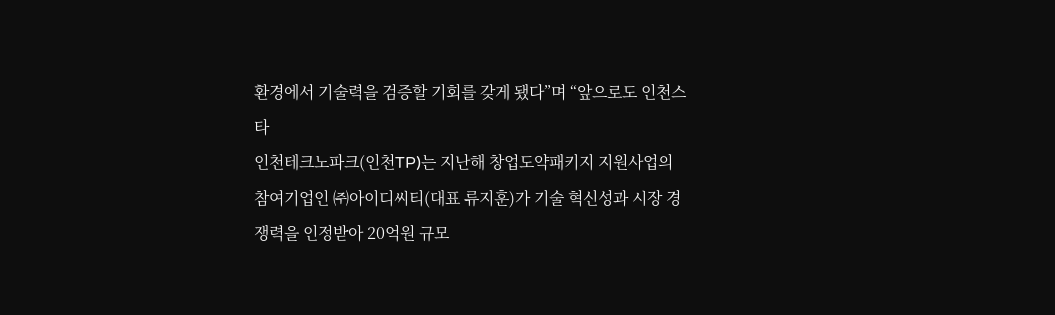환경에서 기술력을 검증할 기회를 갖게 됐다”며 “앞으로도 인천스타
인천테크노파크(인천TP)는 지난해 창업도약패키지 지원사업의 참여기업인 ㈜아이디씨티(대표 류지훈)가 기술 혁신성과 시장 경쟁력을 인정받아 20억원 규모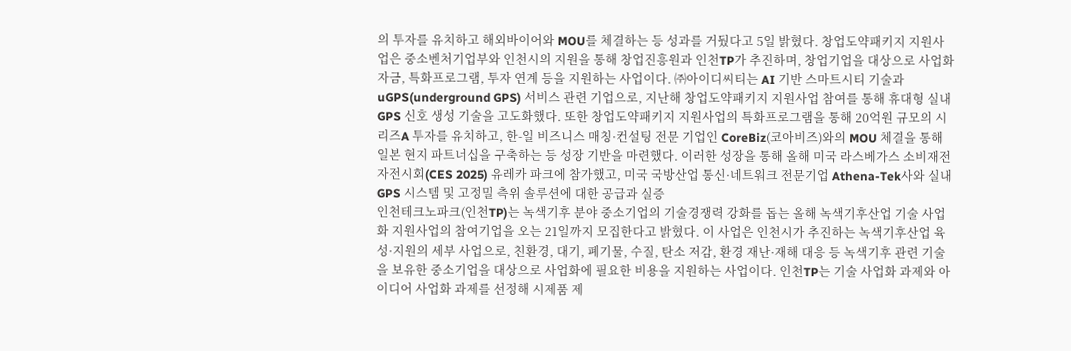의 투자를 유치하고 해외바이어와 MOU를 체결하는 등 성과를 거뒀다고 5일 밝혔다. 창업도약패키지 지원사업은 중소벤처기업부와 인천시의 지원을 통해 창업진흥원과 인천TP가 추진하며, 창업기업을 대상으로 사업화 자금, 특화프로그램, 투자 연계 등을 지원하는 사업이다. ㈜아이디씨티는 AI 기반 스마트시티 기술과 uGPS(underground GPS) 서비스 관련 기업으로, 지난해 창업도약패키지 지원사업 참여를 통해 휴대형 실내 GPS 신호 생성 기술을 고도화했다. 또한 창업도약패키지 지원사업의 특화프로그램을 통해 20억원 규모의 시리즈A 투자를 유치하고, 한-일 비즈니스 매칭·컨설팅 전문 기업인 CoreBiz(코아비즈)와의 MOU 체결을 통해 일본 현지 파트너십을 구축하는 등 성장 기반을 마련했다. 이러한 성장을 통해 올해 미국 라스베가스 소비재전자전시회(CES 2025) 유레카 파크에 참가했고, 미국 국방산업 통신·네트워크 전문기업 Athena-Tek사와 실내 GPS 시스템 및 고정밀 측위 솔루션에 대한 공급과 실증
인천테크노파크(인천TP)는 녹색기후 분야 중소기업의 기술경쟁력 강화를 돕는 올해 녹색기후산업 기술 사업화 지원사업의 참여기업을 오는 21일까지 모집한다고 밝혔다. 이 사업은 인천시가 추진하는 녹색기후산업 육성·지원의 세부 사업으로, 친환경, 대기, 폐기물, 수질, 탄소 저감, 환경 재난·재해 대응 등 녹색기후 관련 기술을 보유한 중소기업을 대상으로 사업화에 필요한 비용을 지원하는 사업이다. 인천TP는 기술 사업화 과제와 아이디어 사업화 과제를 선정해 시제품 제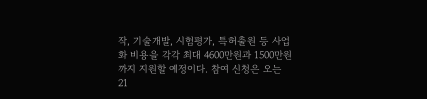작, 기술개발, 시험평가, 특허출원 등 사업화 비용을 각각 최대 4600만원과 1500만원까지 지원할 예정이다. 참여 신청은 오는 21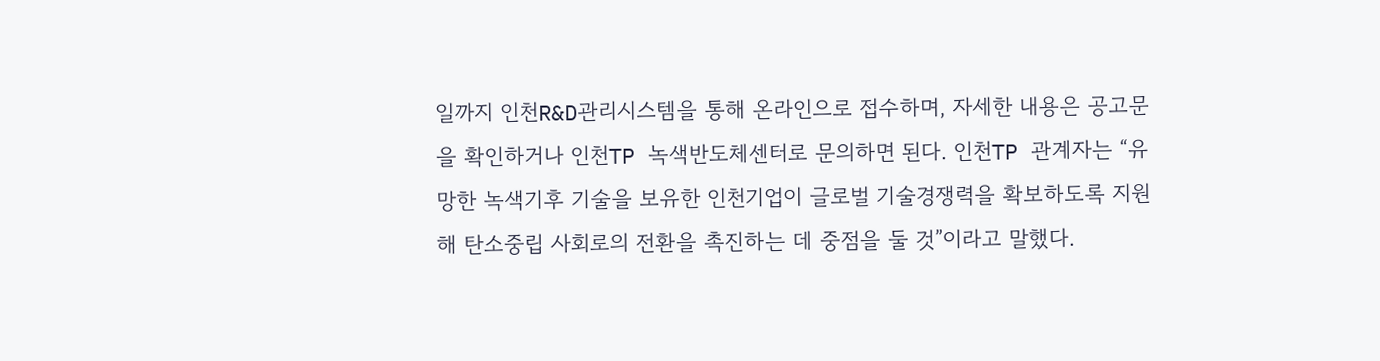일까지 인천R&D관리시스템을 통해 온라인으로 접수하며, 자세한 내용은 공고문을 확인하거나 인천TP 녹색반도체센터로 문의하면 된다. 인천TP 관계자는 “유망한 녹색기후 기술을 보유한 인천기업이 글로벌 기술경쟁력을 확보하도록 지원해 탄소중립 사회로의 전환을 촉진하는 데 중점을 둘 것”이라고 말했다.